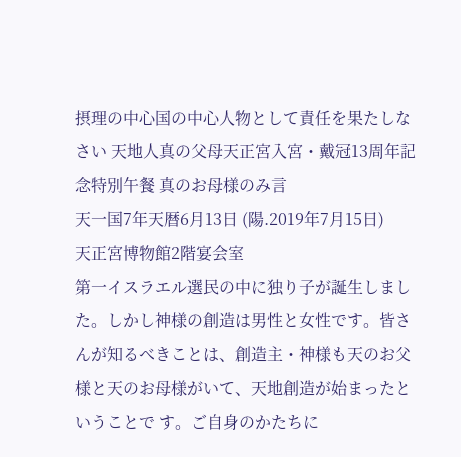摂理の中心国の中心人物として責任を果たしなさい 天地人真の父母天正宮入宮・戴冠13周年記念特別午餐 真のお母様のみ言
天一国7年天暦6月13日 (陽.2019年7月15日)
天正宮博物館2階宴会室
第一イスラエル選民の中に独り子が誕生しました。しかし神様の創造は男性と女性です。皆さんが知るべきことは、創造主・神様も天のお父様と天のお母様がいて、天地創造が始まったということで す。ご自身のかたちに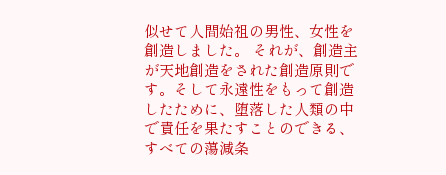似せて人間始祖の男性、女性を創造しました。 それが、創造主が天地創造をされた創造原則です。そして永遠性をもって創造したために、堕落した人類の中で責任を果たすことのできる、すべての蕩減条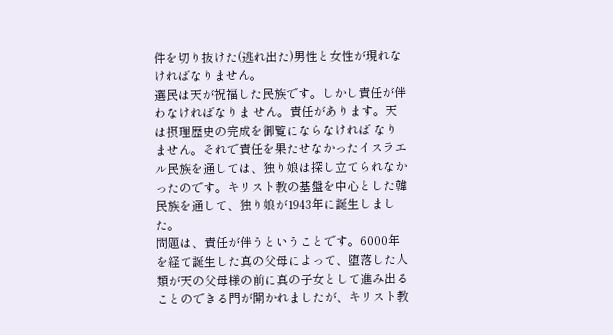件を切り抜けた(逃れ出た)男性と女性が現れなければなりません。
選民は天が祝福した民族です。しかし責任が伴わなければなりま せん。責任があります。天は摂理歴史の完成を御覧にならなければ なりません。それで責任を果たせなかったイスラエル民族を通しては、独り娘は探し立てられなかったのです。キリスト教の基盤を中心とした韓民族を通して、独り娘が1943年に誕生しました。
問題は、責任が伴うということです。6000年を経て誕生した真の父母によって、堕落した人類が天の父母様の前に真の子女として進み出ることのできる門が開かれましたが、キリスト教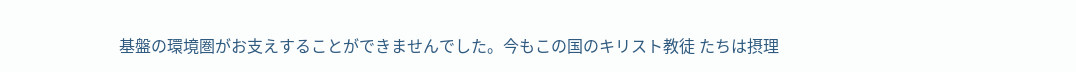基盤の環境圏がお支えすることができませんでした。今もこの国のキリスト教徒 たちは摂理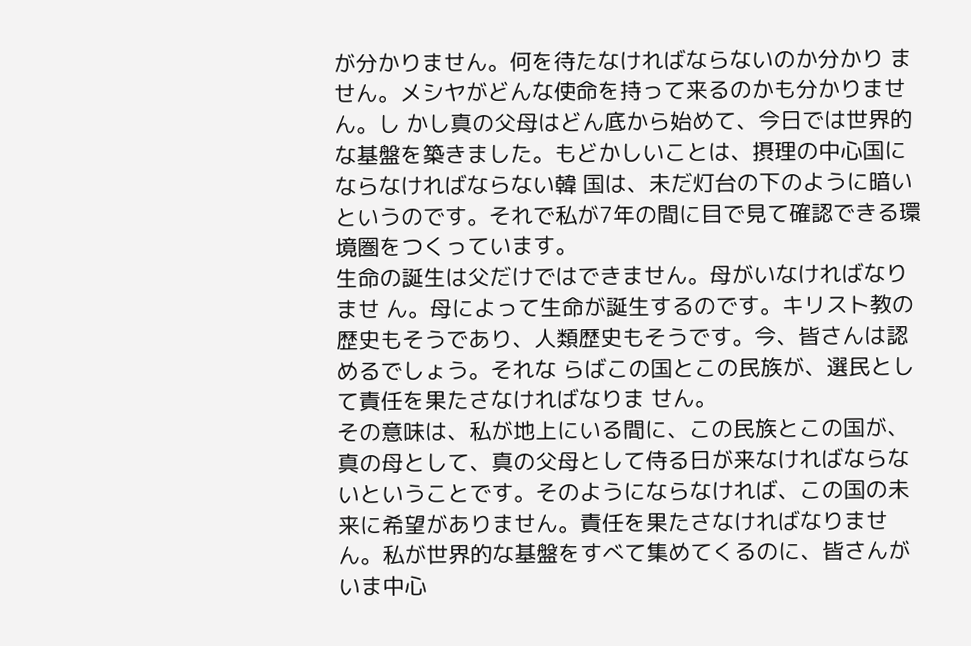が分かりません。何を待たなければならないのか分かり ません。メシヤがどんな使命を持って来るのかも分かりません。し かし真の父母はどん底から始めて、今日では世界的な基盤を築きました。もどかしいことは、摂理の中心国にならなければならない韓 国は、未だ灯台の下のように暗いというのです。それで私が7年の間に目で見て確認できる環境圏をつくっています。
生命の誕生は父だけではできません。母がいなければなりませ ん。母によって生命が誕生するのです。キリスト教の歴史もそうであり、人類歴史もそうです。今、皆さんは認めるでしょう。それな らばこの国とこの民族が、選民として責任を果たさなければなりま せん。
その意味は、私が地上にいる間に、この民族とこの国が、真の母として、真の父母として侍る日が来なければならないということです。そのようにならなければ、この国の未来に希望がありません。責任を果たさなければなりませ ん。私が世界的な基盤をすべて集めてくるのに、皆さんがいま中心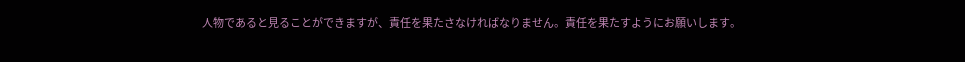人物であると見ることができますが、責任を果たさなければなりません。責任を果たすようにお願いします。